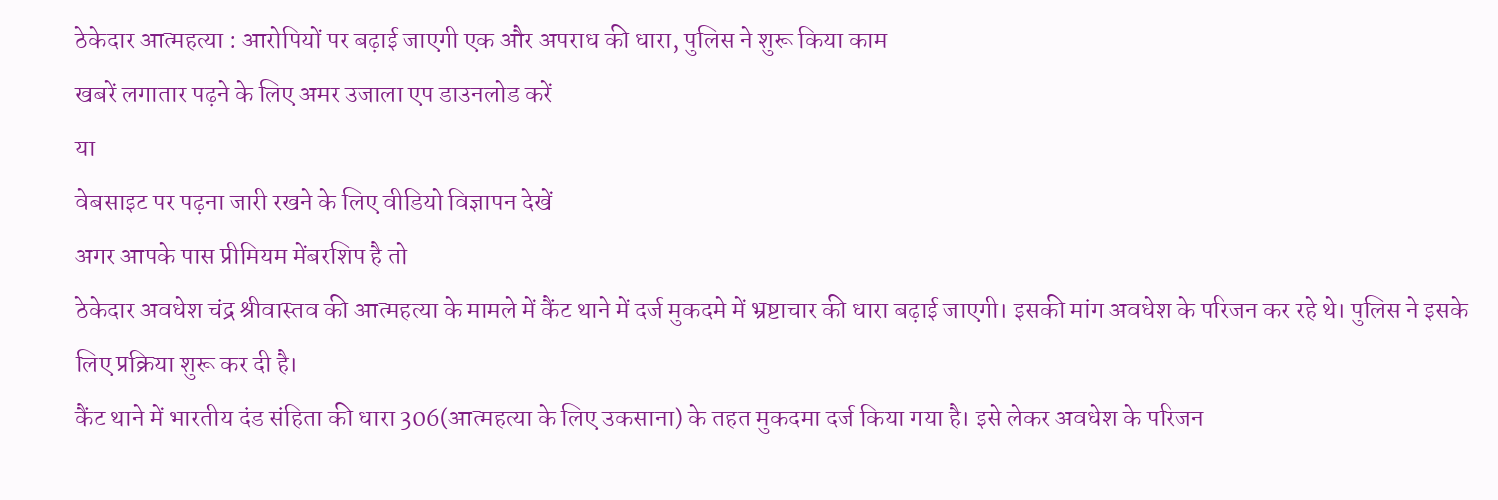ठेकेदार आत्महत्या : आरोपियों पर बढ़ाई जाएगी एक और अपराध की धारा, पुलिस ने शुरू किया काम
खबरें लगातार पढ़ने के लिए अमर उजाला एप डाउनलोड करें
या
वेबसाइट पर पढ़ना जारी रखने के लिए वीडियो विज्ञापन देखें
अगर आपके पास प्रीमियम मेंबरशिप है तो
ठेकेदार अवधेश चंद्र श्रीवास्तव की आत्महत्या के मामले में कैंट थाने में दर्ज मुकदमे में भ्रष्टाचार की धारा बढ़ाई जाएगी। इसकी मांग अवधेश के परिजन कर रहे थे। पुलिस ने इसके लिए प्रक्रिया शुरू कर दी है।
कैंट थाने में भारतीय दंड संहिता की धारा 306(आत्महत्या के लिए उकसाना) के तहत मुकदमा दर्ज किया गया है। इसे लेकर अवधेश के परिजन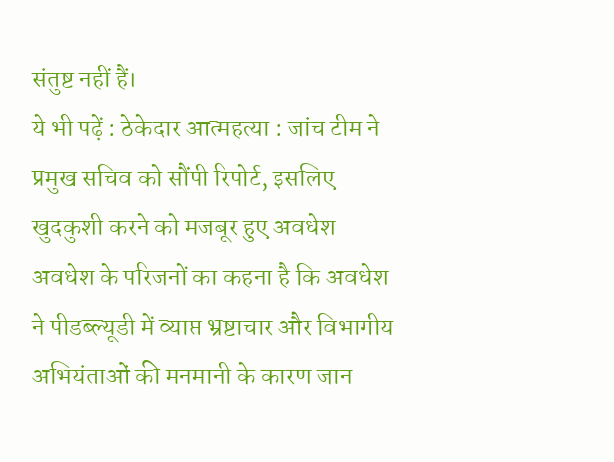संतुष्ट नहीं हैं।
ये भी पढ़ें : ठेकेदार आत्महत्या : जांच टीम ने प्रमुख सचिव को सौंपी रिपोर्ट, इसलिए खुदकुशी करने को मजबूर हुए अवधेश
अवधेश के परिजनों का कहना है कि अवधेश ने पीडब्ल्यूडी में व्याप्त भ्रष्टाचार और विभागीय अभियंताओं की मनमानी के कारण जान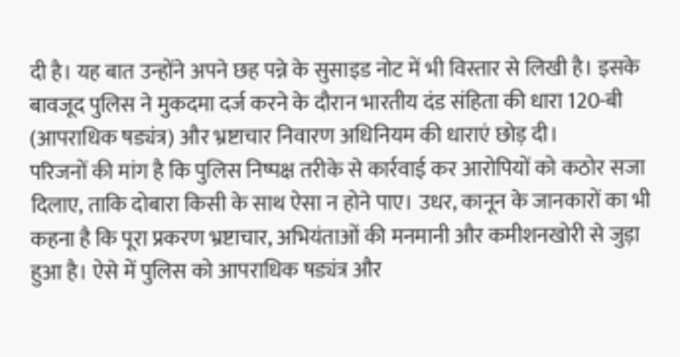दी है। यह बात उन्होंने अपने छह पन्ने के सुसाइड नोट में भी विस्तार से लिखी है। इसके बावजूद पुलिस ने मुकदमा दर्ज करने के दौरान भारतीय दंड संहिता की धारा 120-बी (आपराधिक षड्यंत्र) और भ्रष्टाचार निवारण अधिनियम की धाराएं छोड़ दी।
परिजनों की मांग है कि पुलिस निष्पक्ष तरीके से कार्रवाई कर आरोपियों को कठोर सजा दिलाए, ताकि दोबारा किसी के साथ ऐसा न होने पाए। उधर, कानून के जानकारों का भी कहना है कि पूरा प्रकरण भ्रष्टाचार, अभियंताओं की मनमानी और कमीशनखोरी से जुड़ा हुआ है। ऐसे में पुलिस को आपराधिक षड्यंत्र और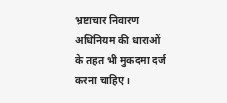भ्रष्टाचार निवारण अधिनियम की धाराओं के तहत भी मुकदमा दर्ज करना चाहिए।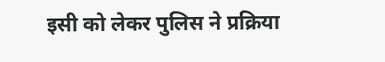इसी को लेकर पुलिस ने प्रक्रिया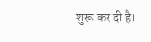शुरू कर दी है।